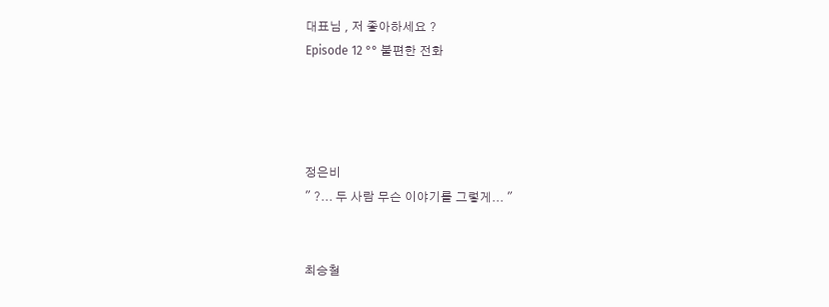대표님 , 저 좋아하세요 ?
Episode 12 °° 불편한 전화




정은비
" ?... 두 사람 무슨 이야기를 그렇게... "


최승철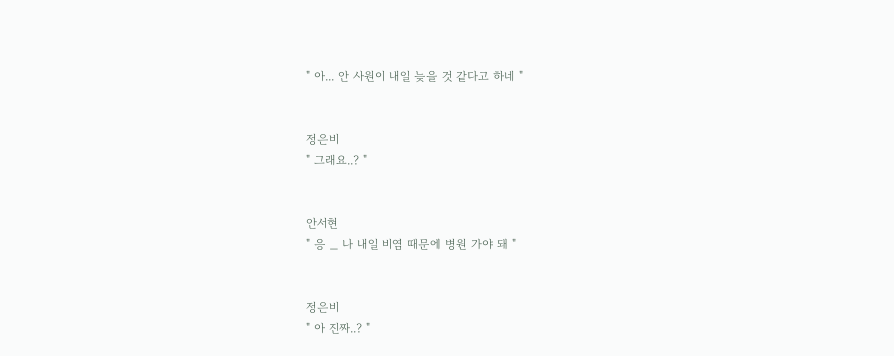" 아... 안 사원이 내일 늦을 것 같다고 하네 "


정은비
" 그래요..? "


안서현
" 응 _ 나 내일 비염 때문에 병원 가야 돼 "


정은비
" 아 진짜..? "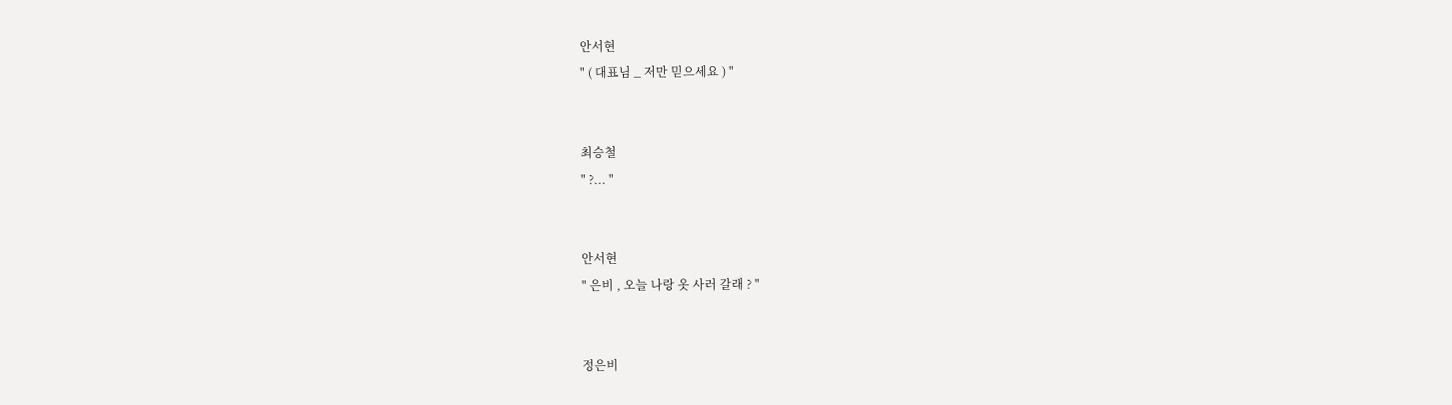안서현
" ( 대표님 _ 저만 믿으세요 ) "


최승철
" ?... "


안서현
" 은비 , 오늘 나랑 옷 사러 갈래 ? "


정은비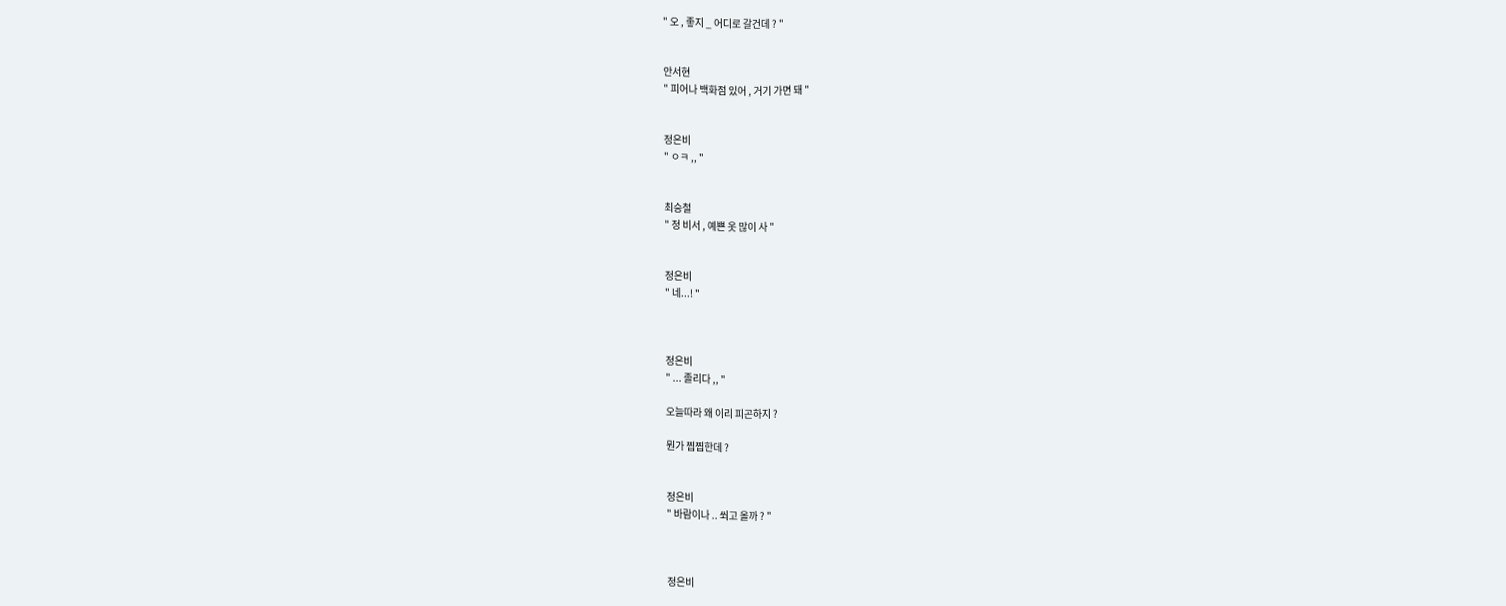" 오 , 좋지 _ 어디로 갈건데 ? "


안서현
" 피어나 백화점 있어 , 거기 가면 돼 "


정은비
" ㅇㅋ ,, "


최승철
" 정 비서 , 예쁜 옷 많이 사 "


정은비
" 네...! "



정은비
" ... 졸리다 ,, "

오늘따라 왜 이리 피곤하지 ?

뭔가 찝찝한데 ?


정은비
" 바람이나 .. 쐬고 올까 ? "



정은비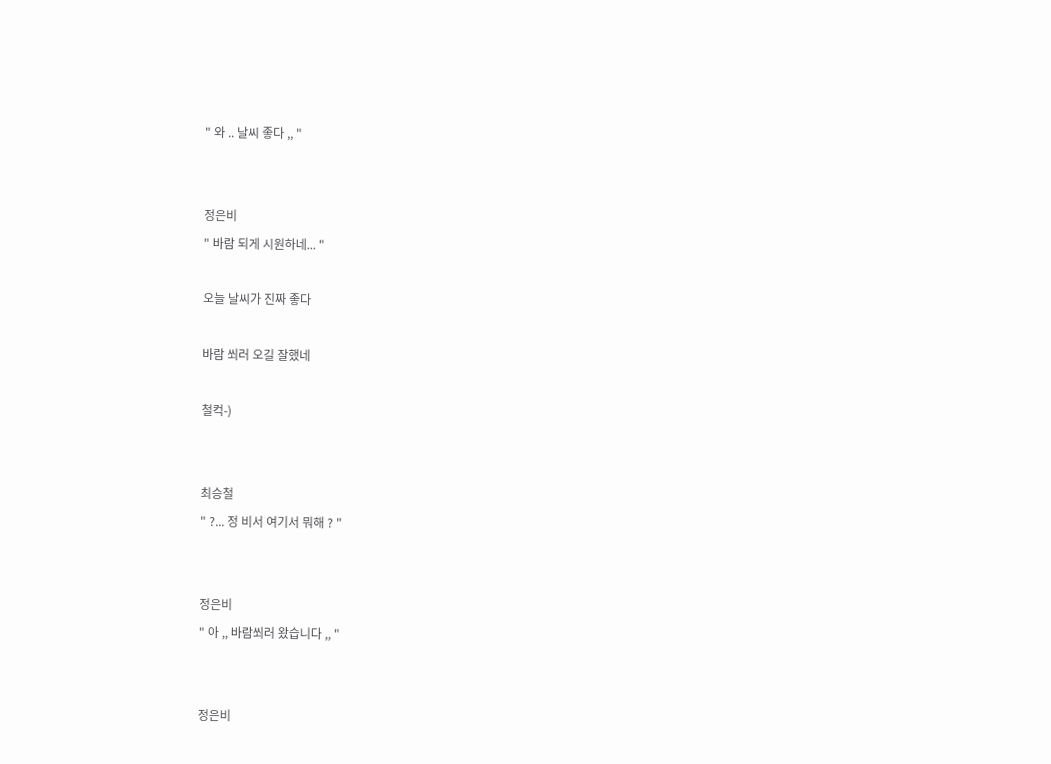" 와 .. 날씨 좋다 ,, "


정은비
" 바람 되게 시원하네... "

오늘 날씨가 진짜 좋다

바람 쐬러 오길 잘했네

철컥-)


최승철
" ?... 정 비서 여기서 뭐해 ? "


정은비
" 아 ,, 바람쐬러 왔습니다 ,, "


정은비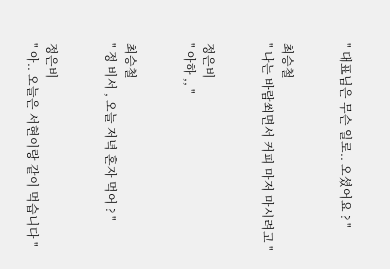" 대표님은 무슨 일로.. 오셨어요 ? "


최승철
" 나는 바람쐬면서 커피 마저 마시려고 "


정은비
" 아하 ,, "


최승철
" 정 비서 , 오늘 저녁 혼자 먹어 ? "


정은비
" 아.. 오늘은 서현이랑 같이 먹습니다 "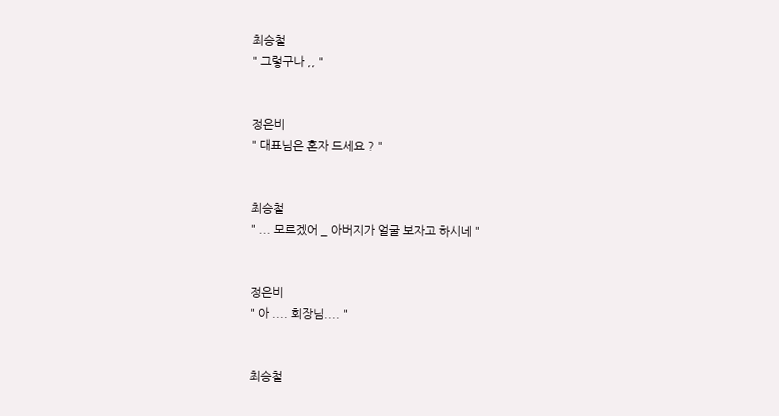최승철
" 그렇구나 ,, "


정은비
" 대표님은 혼자 드세요 ? "


최승철
" ... 모르겠어 _ 아버지가 얼굴 보자고 하시네 "


정은비
" 아 .... 회장님.... "


최승철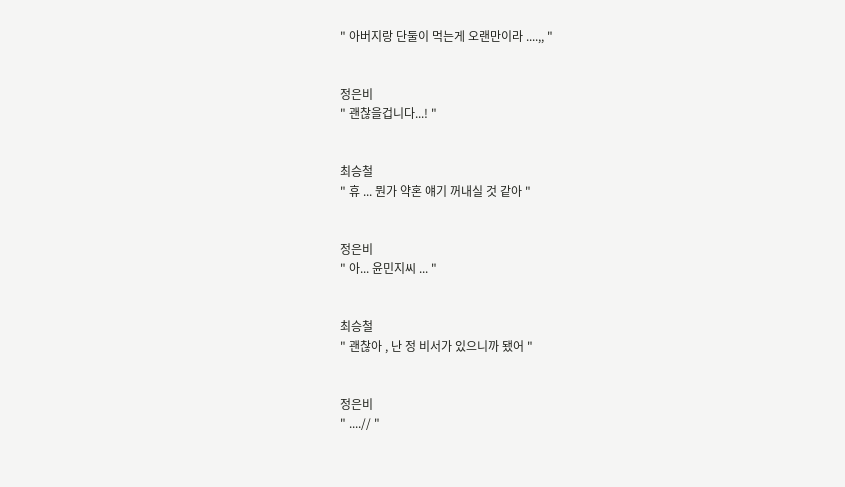" 아버지랑 단둘이 먹는게 오랜만이라 ....,, "


정은비
" 괜찮을겁니다...! "


최승철
" 휴 ... 뭔가 약혼 얘기 꺼내실 것 같아 "


정은비
" 아... 윤민지씨 ... "


최승철
" 괜찮아 , 난 정 비서가 있으니까 됐어 "


정은비
" ....// "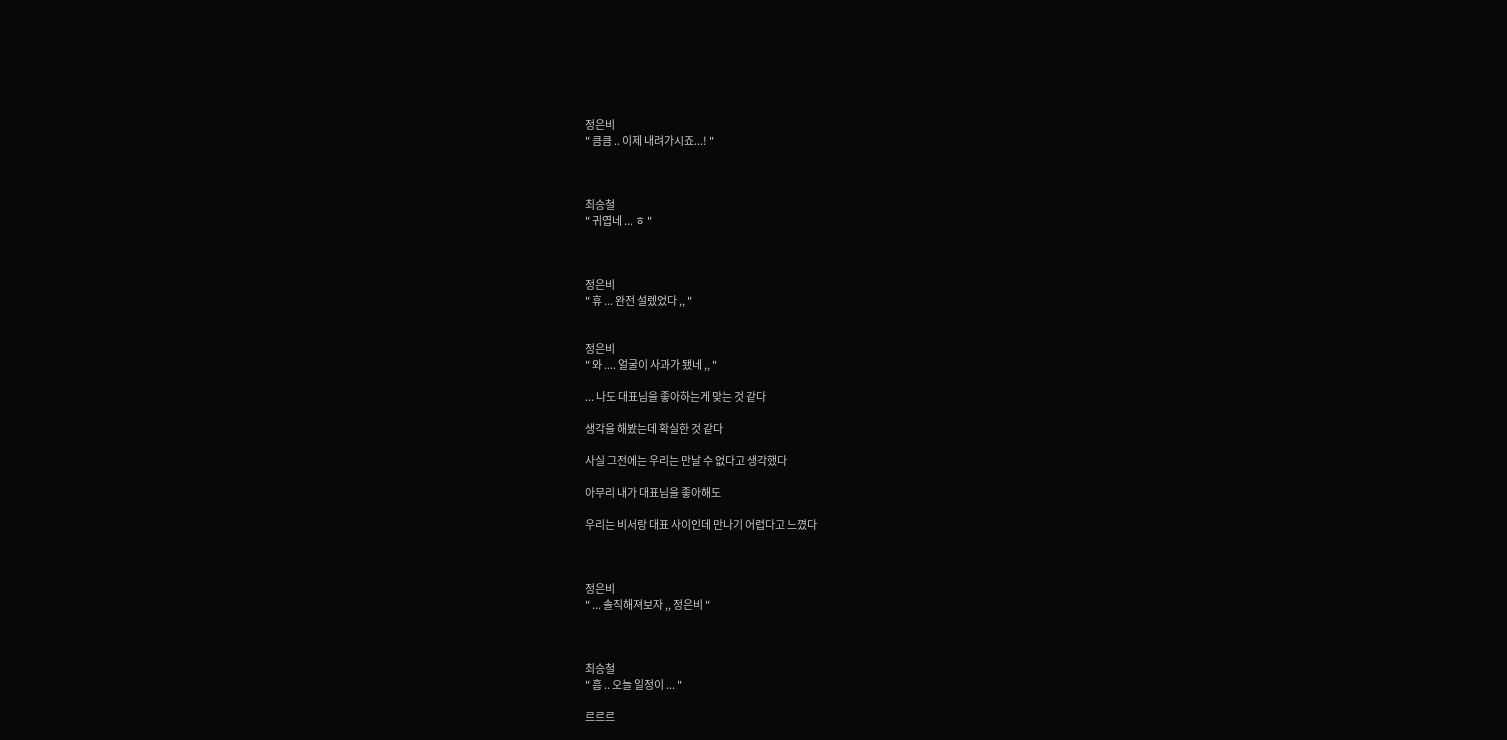정은비
" 큼큼 .. 이제 내려가시죠...! "



최승철
" 귀엽네 ... ㅎ "



정은비
" 휴 ... 완전 설렜었다 ,, "


정은비
" 와 .... 얼굴이 사과가 됐네 ,, "

... 나도 대표님을 좋아하는게 맞는 것 같다

생각을 해봤는데 확실한 것 같다

사실 그전에는 우리는 만날 수 없다고 생각했다

아무리 내가 대표님을 좋아해도

우리는 비서랑 대표 사이인데 만나기 어렵다고 느꼈다



정은비
" ... 솔직해져보자 ,, 정은비 "



최승철
" 흠 .. 오늘 일정이 ... "

르르르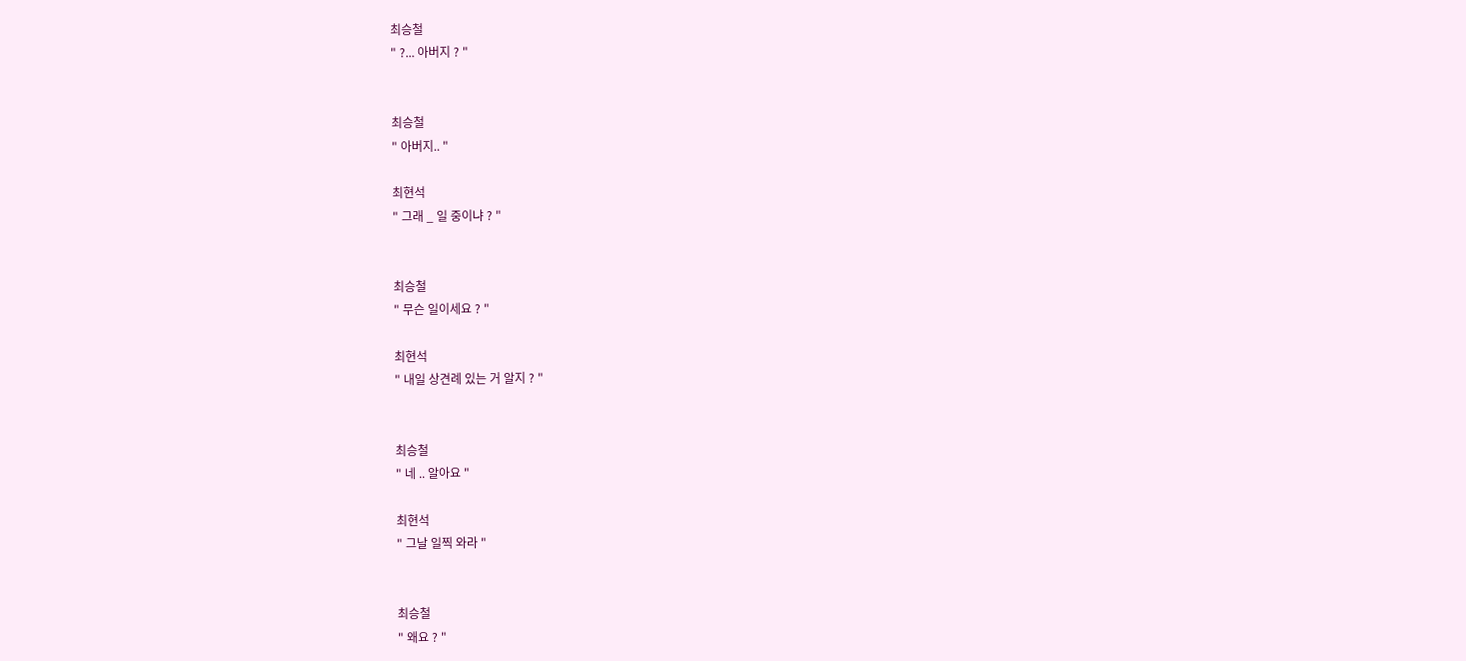최승철
" ?... 아버지 ? "


최승철
" 아버지.. "

최현석
" 그래 _ 일 중이냐 ? "


최승철
" 무슨 일이세요 ? "

최현석
" 내일 상견례 있는 거 알지 ? "


최승철
" 네 .. 알아요 "

최현석
" 그날 일찍 와라 "


최승철
" 왜요 ? "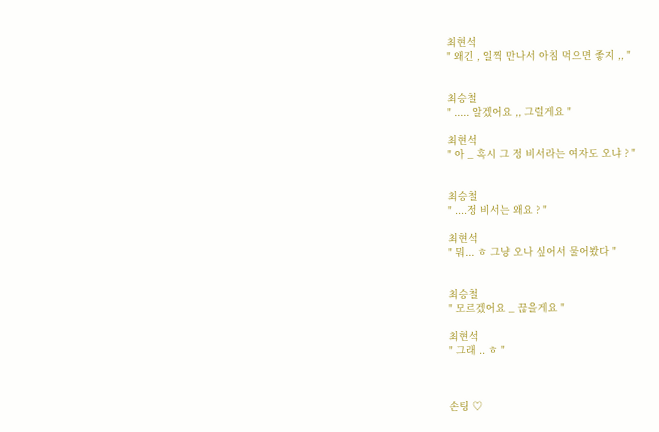최현석
" 왜긴 , 일찍 만나서 아침 먹으면 좋지 ,, "


최승철
" ..... 알겠어요 ,, 그럴게요 "

최현석
" 아 _ 혹시 그 정 비서라는 여자도 오냐 ? "


최승철
" ....정 비서는 왜요 ? "

최현석
" 뭐... ㅎ 그냥 오나 싶어서 물어봤다 "


최승철
" 모르겠어요 _ 끊을게요 "

최현석
" 그래 .. ㅎ "



손팅 ♡